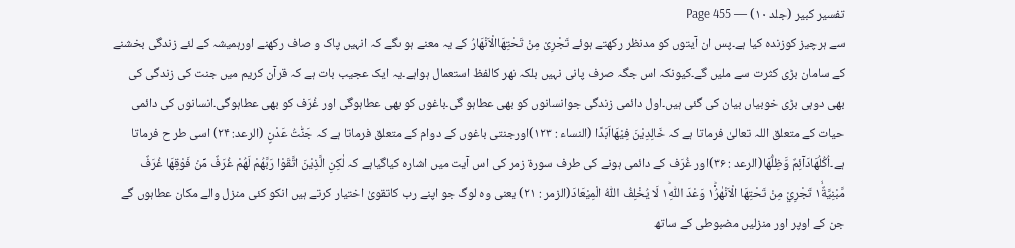تفسیر کبیر (جلد ۱۰) — Page 455
سے ہرچیز کوزندہ کیا ہے۔پس ان آیتوں کو مدنظر رکھتے ہوئے تَجْرِیْ مِنْ تَحْتِھَاالْاَنْھَارُ کے یہ معنے ہو ںگے کہ انہیں پاک و صاف رکھنے اورہمیشہ کے لئے زندگی بخشنے کے سامان بڑی کثرت سے ملیں گے۔کیونکہ اس جگہ صرف پانی نہیں بلکہ نھر کالفظ استعمال ہواہے۔یہ ایک عجیب بات ہے کہ قرآن کریم میں جنت کی زندگی کی بھی دوہی بڑی خوبیاں بیان کی گئی ہیں۔اول دائمی زندگی جوانسانوں کو بھی عطاہو گی۔باغوں کو بھی عطاہوگی اور غُرَف کو بھی عطاہوگی۔انسانوں کی دائمی حیات کے متعلق اللہ تعالیٰ فرماتا ہے کہ خَالِدِیْنَ فِیْھَااَبَدًا (النساء : ۱۲۳)اورجنتی باغوں کے دوام کے متعلق فرماتا ہے کہ جَنّٰتُ عَدْنٍ (الرعد: ۲۴) اسی طر ح فرماتا ہے۔اُکُلُھَادَآئِمٌ وَّظِلُّھَا(الرعد : ۳۶)اور غُرَف کے دائمی ہونے کی طرف سورۃ زمر کی اس آیت میں اشارہ کیاگیاہے کہ لٰكِنِ الَّذِيْنَ اتَّقَوْا رَبَّهُمْ لَهُمْ غُرَفٌ مِّنْ فَوْقِهَا غُرَفٌ مَّبْنِيَّةٌ١ۙ تَجْرِيْ مِنْ تَحْتِهَا الْاَنْهٰرُ١ؕ۬ وَعْدَ اللّٰهِ١ؕ لَا يُخْلِفُ اللّٰهُ الْمِيْعَادَ(الزمر : ۲۱) یعنی وہ لوگ جو اپنے رب کاتقویٰ اختیار کرتے ہیں انکو کئی منزل والے مکان عطاہوں گے جن کے اوپر اور منزلیں مضبوطی کے ساتھ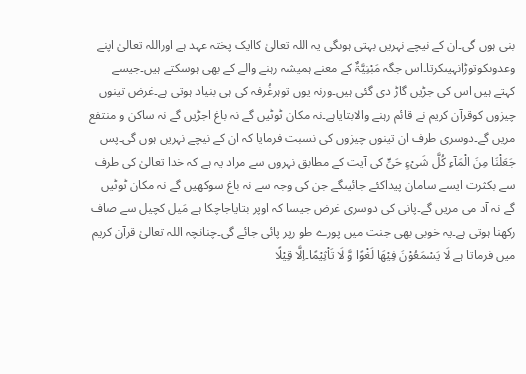بنی ہوں گی۔ان کے نیچے نہریں بہتی ہوںگی یہ اللہ تعالیٰ کاایک پختہ عہد ہے اوراللہ تعالیٰ اپنے وعدوںکوتوڑانہیںکرتا۔اس جگہ مَبْنِیَّۃٌ کے معنے ہمیشہ رہنے والے کے بھی ہوسکتے ہیں۔جیسے کہتے ہیں اس کی جڑیں گاڑ دی گئی ہیں۔ورنہ یوں توہرغُرفہ کی ہی بنیاد ہوتی ہے۔غرض تینوں چیزوں کوقرآن کریم نے قائم رہنے والابتایاہے۔نہ مکان ٹوٹیں گے نہ باغ اجڑیں گے نہ ساکن و منتفع مریں گے۔دوسری طرف ان تینوں چیزوں کی نسبت فرمایا کہ ان کے نیچے نہریں ہوں گی۔پس جَعَلْنَا مِنَ الْمَآءِ کُلَّ شَیْءٍ حَیٍّ کی آیت کے مطابق نہروں سے مراد یہ ہے کہ خدا تعالیٰ کی طرف سے بکثرت ایسے سامان پیداکئے جائیںگے جن کی وجہ سے نہ باغ سوکھیں گے نہ مکان ٹوٹیں گے نہ آد می مریں گے۔پانی کی دوسری غرض جیسا کہ اوپر بتایاجاچکا ہے مَیل کچیل سے صاف رکھنا ہوتی ہے۔یہ خوبی بھی جنت میں پورے طو رپر پائی جائے گی۔چنانچہ اللہ تعالیٰ قرآن کریم میں فرماتا ہے لَا يَسْمَعُوْنَ فِيْهَا لَغْوًا وَّ لَا تَاْثِيْمًا۔اِلَّا قِيْلًا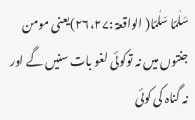سَلٰمًا سَلٰمًا( الواقعۃ :۲۶،۲۷)یعنی مومن جنتوں میں نہ توکوئی لغو بات سنیں گے اور نہ گناہ کی کوئی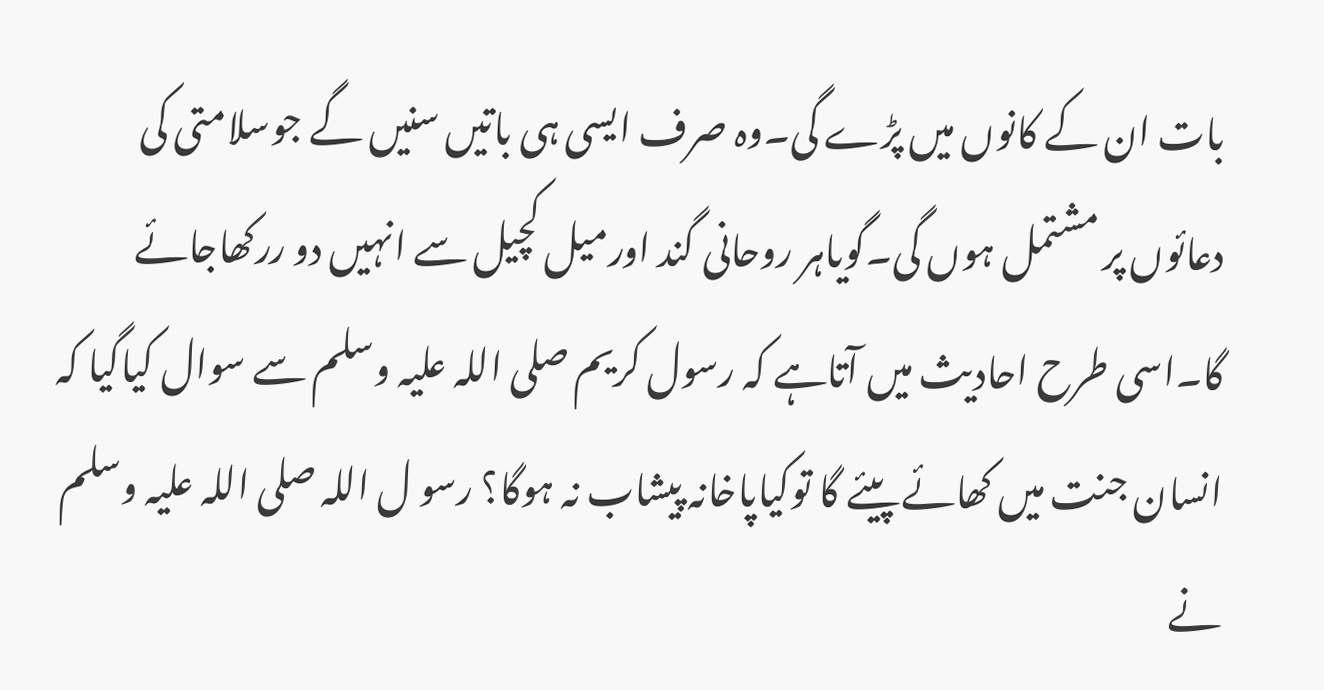بات ان کے کانوں میں پڑے گی۔وہ صرف ایسی ہی باتیں سنیں گے جوسلامتی کی دعائوں پر مشتمل ہوں گی۔گویاہر روحانی گند اورمیل کچیل سے انہیں دو ررکھاجائے گا۔اسی طرح احادیث میں آتاہے کہ رسول کریم صلی اللہ علیہ وسلم سے سوال کیاگیا کہ انسان جنت میں کھائے پیئے گا توکیاپاخانہ پیشاب نہ ہوگا؟ رسو ل اللہ صلی اللہ علیہ وسلم نے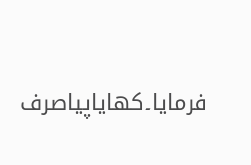فرمایا۔کھایاپیاصرف